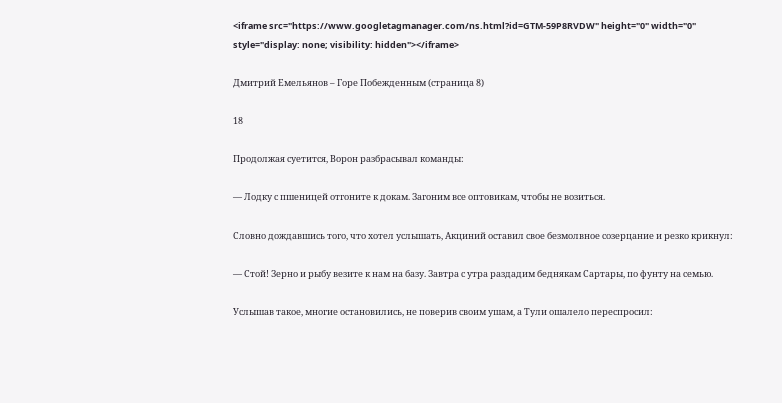<iframe src="https://www.googletagmanager.com/ns.html?id=GTM-59P8RVDW" height="0" width="0" style="display: none; visibility: hidden"></iframe>

Дмитрий Емельянов – Горе Побежденным (страница 8)

18

Продолжая суетится, Ворон разбрасывал команды:

— Лодку с пшеницей отгоните к докам. Загоним все оптовикам, чтобы не возиться.

Словно дождавшись того, что хотел услышать, Акциний оставил свое безмолвное созерцание и резко крикнул:

— Стой! Зерно и рыбу везите к нам на базу. Завтра с утра раздадим беднякам Сартары, по фунту на семью.

Услышав такое, многие остановились, не поверив своим ушам, а Тули ошалело переспросил: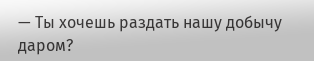— Ты хочешь раздать нашу добычу даром?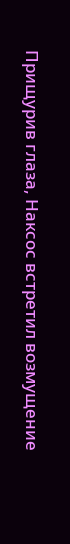Прищурив глаза, Наксос встретил возмущение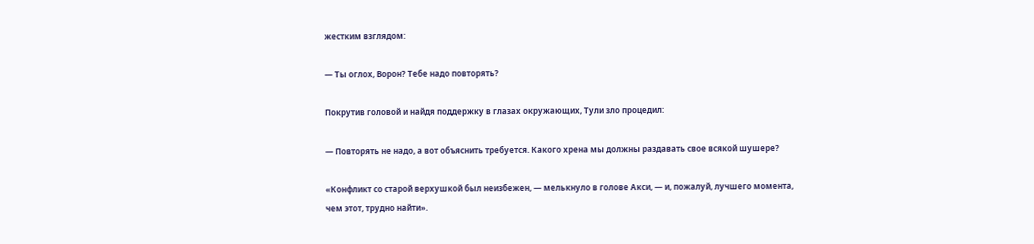жестким взглядом:

— Ты оглох, Ворон? Тебе надо повторять?

Покрутив головой и найдя поддержку в глазах окружающих, Тули зло процедил:

— Повторять не надо, а вот объяснить требуется. Какого хрена мы должны раздавать свое всякой шушере?

«Конфликт со старой верхушкой был неизбежен, — мелькнуло в голове Акси, — и, пожалуй, лучшего момента, чем этот, трудно найти».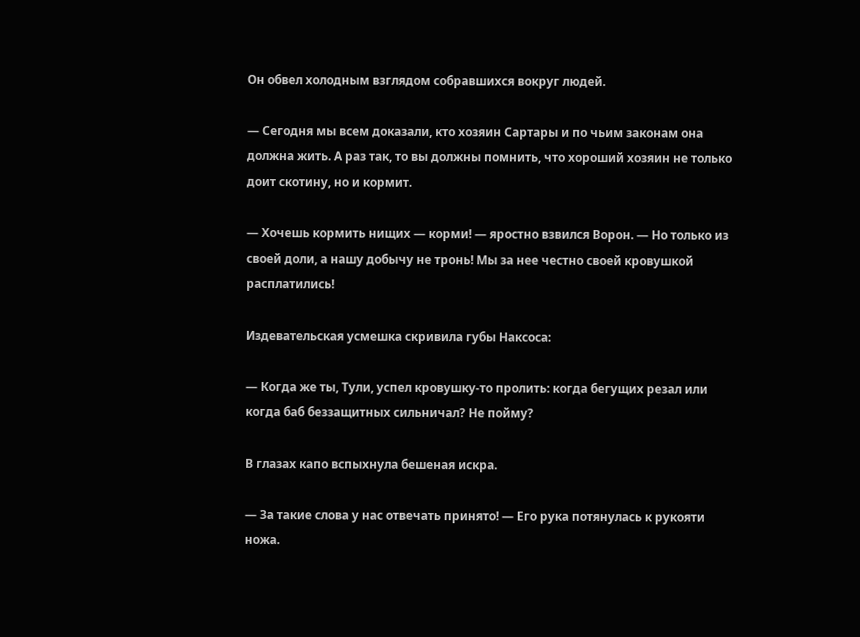Он обвел холодным взглядом собравшихся вокруг людей.

— Сегодня мы всем доказали, кто хозяин Сартары и по чьим законам она должна жить. А раз так, то вы должны помнить, что хороший хозяин не только доит скотину, но и кормит.

— Хочешь кормить нищих — корми! — яростно взвился Ворон. — Но только из своей доли, а нашу добычу не тронь! Мы за нее честно своей кровушкой расплатились!

Издевательская усмешка скривила губы Наксоса:

— Когда же ты, Тули, успел кровушку-то пролить: когда бегущих резал или когда баб беззащитных сильничал? Не пойму?

В глазах капо вспыхнула бешеная искра.

— За такие слова у нас отвечать принято! — Его рука потянулась к рукояти ножа.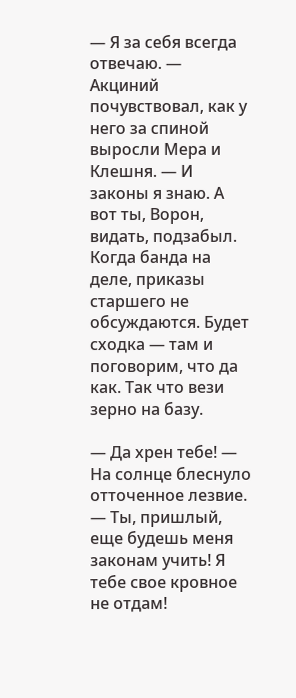— Я за себя всегда отвечаю. — Акциний почувствовал, как у него за спиной выросли Мера и Клешня. — И законы я знаю. А вот ты, Ворон, видать, подзабыл. Когда банда на деле, приказы старшего не обсуждаются. Будет сходка — там и поговорим, что да как. Так что вези зерно на базу.

— Да хрен тебе! — На солнце блеснуло отточенное лезвие. — Ты, пришлый, еще будешь меня законам учить! Я тебе свое кровное не отдам!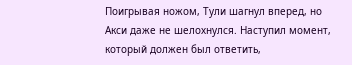Поигрывая ножом, Тули шагнул вперед, но Акси даже не шелохнулся. Наступил момент, который должен был ответить,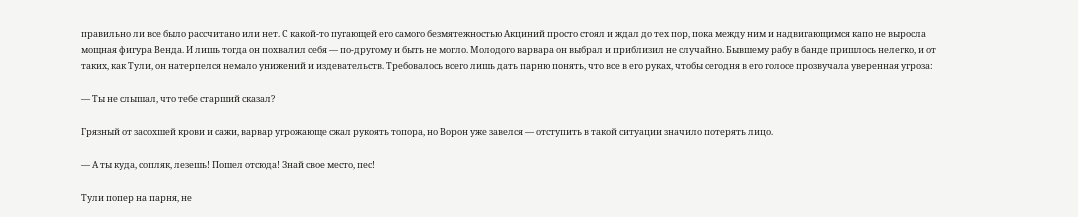правильно ли все было рассчитано или нет. С какой-то пугающей его самого безмятежностью Акциний просто стоял и ждал до тех пор, пока между ним и надвигающимся капо не выросла мощная фигура Венда. И лишь тогда он похвалил себя — по-другому и быть не могло. Молодого варвара он выбрал и приблизил не случайно. Бывшему рабу в банде пришлось нелегко, и от таких, как Тули, он натерпелся немало унижений и издевательств. Требовалось всего лишь дать парню понять, что все в его руках, чтобы сегодня в его голосе прозвучала уверенная угроза:

— Ты не слышал, что тебе старший сказал?

Грязный от засохшей крови и сажи, варвар угрожающе сжал рукоять топора, но Ворон уже завелся — отступить в такой ситуации значило потерять лицо.

— А ты куда, сопляк, лезешь! Пошел отсюда! Знай свое место, пес!

Тули попер на парня, не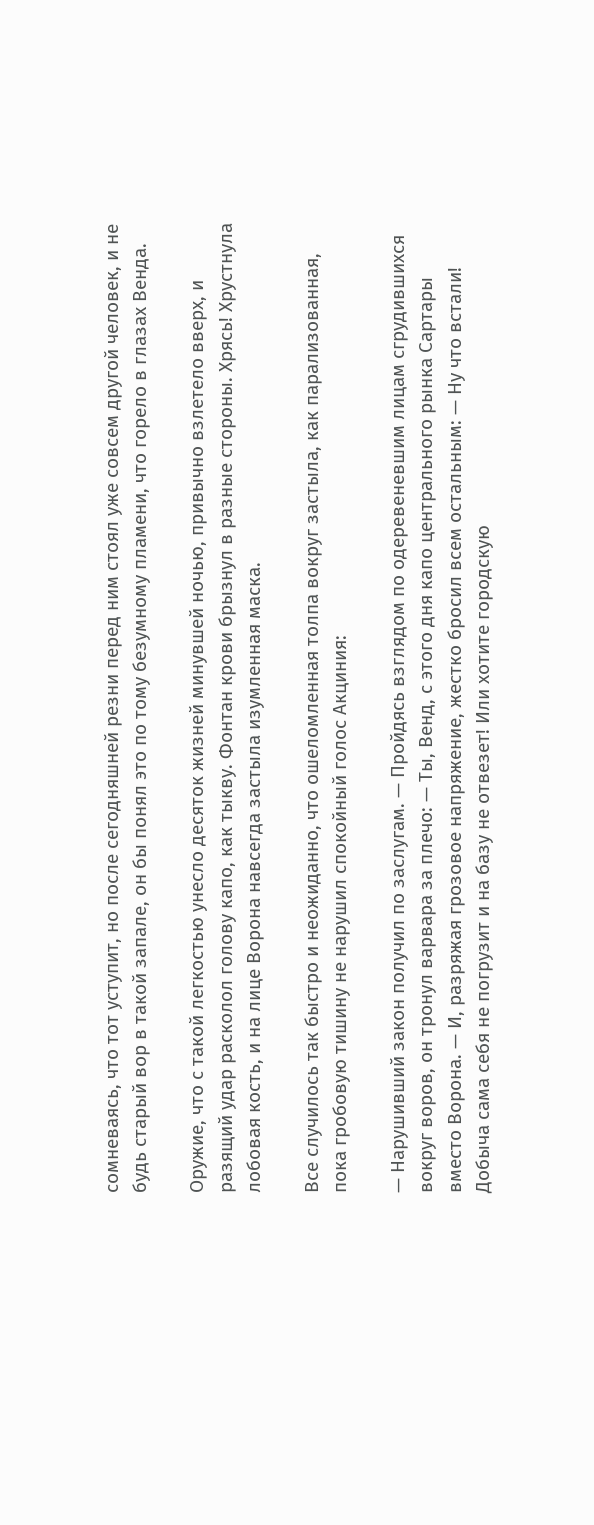сомневаясь, что тот уступит, но после сегодняшней резни перед ним стоял уже совсем другой человек, и не будь старый вор в такой запале, он бы понял это по тому безумному пламени, что горело в глазах Венда.

Оружие, что с такой легкостью унесло десяток жизней минувшей ночью, привычно взлетело вверх, и разящий удар расколол голову капо, как тыкву. Фонтан крови брызнул в разные стороны. Хрясь! Хрустнула лобовая кость, и на лице Ворона навсегда застыла изумленная маска.

Все случилось так быстро и неожиданно, что ошеломленная толпа вокруг застыла, как парализованная, пока гробовую тишину не нарушил спокойный голос Акциния:

— Нарушивший закон получил по заслугам. — Пройдясь взглядом по одеревеневшим лицам сгрудившихся вокруг воров, он тронул варвара за плечо: — Ты, Венд, с этого дня капо центрального рынка Сартары вместо Ворона. — И, разряжая грозовое напряжение, жестко бросил всем остальным: — Ну что встали! Добыча сама себя не погрузит и на базу не отвезет! Или хотите городскую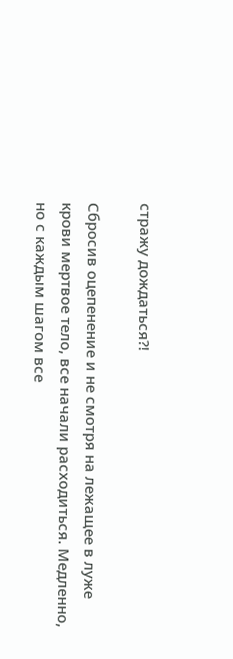стражу дождаться⁈

Сбросив оцепенение и не смотря на лежащее в луже крови мертвое тело, все начали расходиться. Медленно, но с каждым шагом все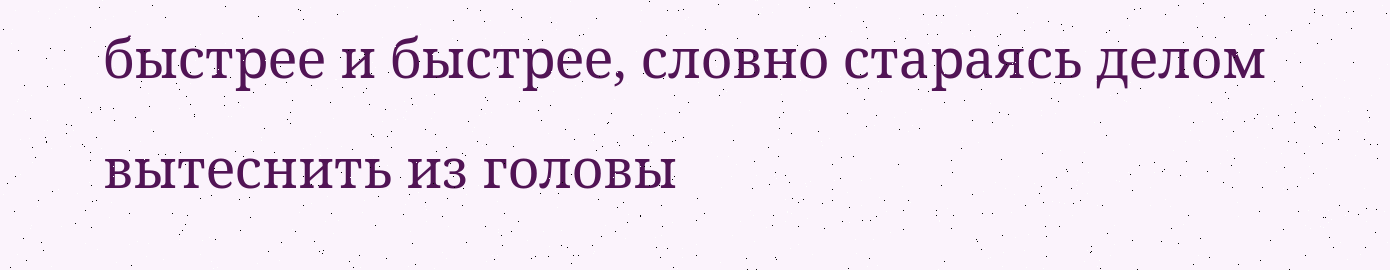быстрее и быстрее, словно стараясь делом вытеснить из головы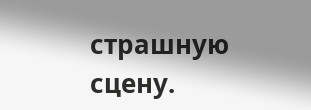страшную сцену.